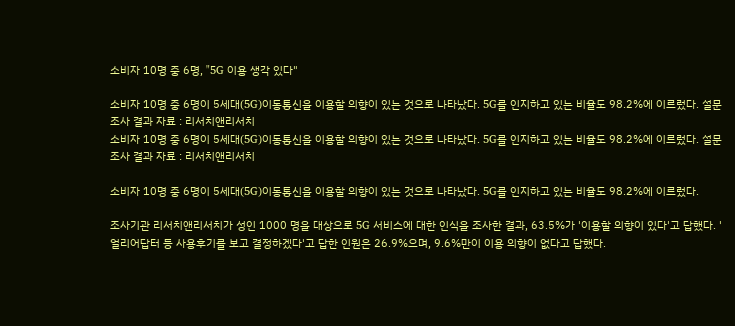소비자 10명 중 6명, "5G 이용 생각 있다"

소비자 10명 중 6명이 5세대(5G)이동통신을 이용할 의향이 있는 것으로 나타났다. 5G를 인지하고 있는 비율도 98.2%에 이르렀다. 설문조사 결과 자료 : 리서치앤리서치
소비자 10명 중 6명이 5세대(5G)이동통신을 이용할 의향이 있는 것으로 나타났다. 5G를 인지하고 있는 비율도 98.2%에 이르렀다. 설문조사 결과 자료 : 리서치앤리서치

소비자 10명 중 6명이 5세대(5G)이동통신을 이용할 의향이 있는 것으로 나타났다. 5G를 인지하고 있는 비율도 98.2%에 이르렀다.

조사기관 리서치앤리서치가 성인 1000 명을 대상으로 5G 서비스에 대한 인식을 조사한 결과, 63.5%가 '이용할 의향이 있다'고 답했다. '얼리어답터 등 사용후기를 보고 결정하겠다'고 답한 인원은 26.9%으며, 9.6%만이 이용 의향이 없다고 답했다.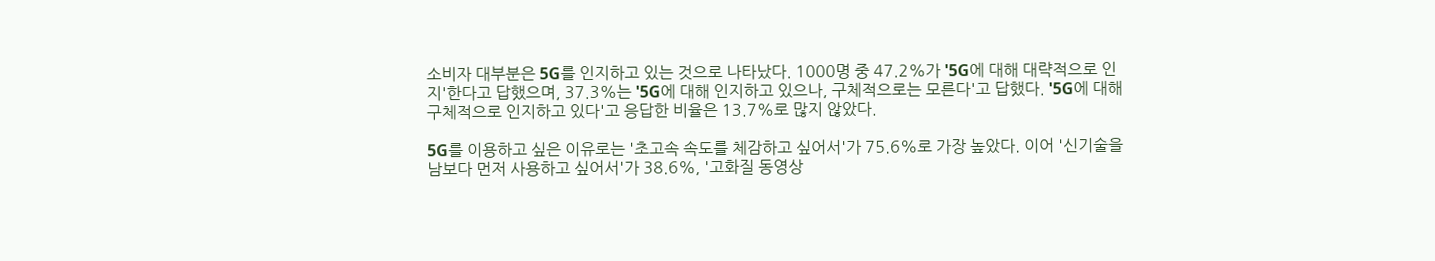소비자 대부분은 5G를 인지하고 있는 것으로 나타났다. 1000명 중 47.2%가 '5G에 대해 대략적으로 인지'한다고 답했으며, 37.3%는 '5G에 대해 인지하고 있으나, 구체적으로는 모른다'고 답했다. '5G에 대해 구체적으로 인지하고 있다'고 응답한 비율은 13.7%로 많지 않았다.

5G를 이용하고 싶은 이유로는 '초고속 속도를 체감하고 싶어서'가 75.6%로 가장 높았다. 이어 '신기술을 남보다 먼저 사용하고 싶어서'가 38.6%, '고화질 동영상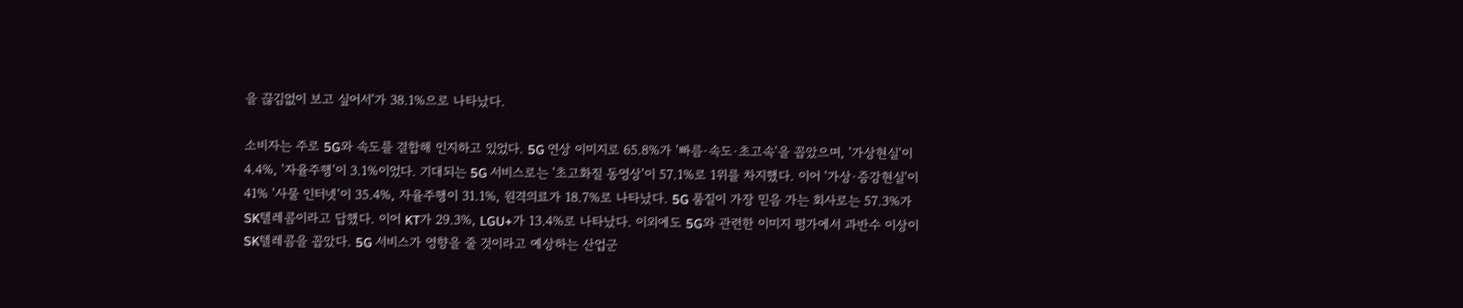을 끊김없이 보고 싶어서'가 38.1%으로 나타났다.

소비자는 주로 5G와 속도를 결합해 인지하고 있었다. 5G 연상 이미지로 65.8%가 '빠름·속도·초고속'을 꼽았으며, '가상현실'이 4.4%, '자율주행'이 3.1%이었다. 기대되는 5G 서비스로는 '초고화질 동영상'이 57.1%로 1위를 차지했다. 이어 '가상·증강현실'이 41% '사물 인터넷'이 35.4%, 자율주행이 31.1%, 원격의료가 18.7%로 나타났다. 5G 품질이 가장 믿음 가는 회사로는 57.3%가 SK텔레콤이라고 답했다. 이어 KT가 29.3%, LGU+가 13.4%로 나타났다. 이외에도 5G와 관련한 이미지 평가에서 과반수 이상이 SK텔레콤을 꼽았다. 5G 서비스가 영향을 줄 것이라고 예상하는 산업군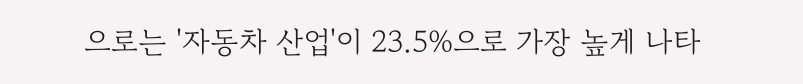으로는 '자동차 산업'이 23.5%으로 가장 높게 나타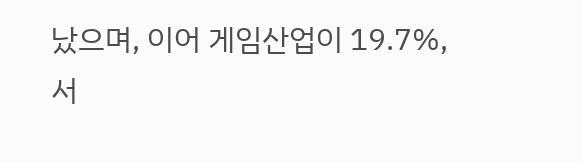났으며, 이어 게임산업이 19.7%, 서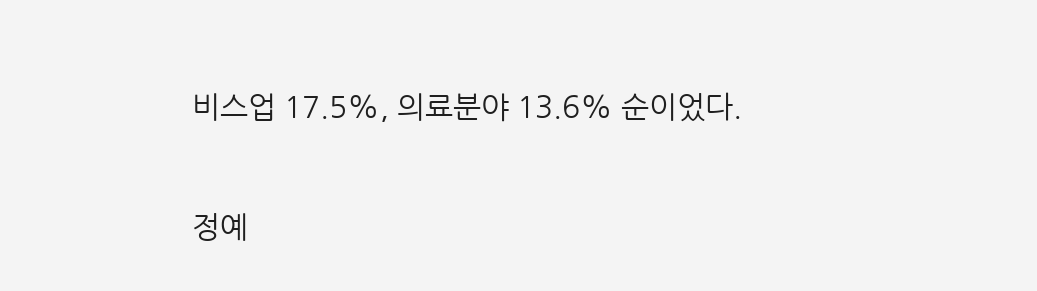비스업 17.5%, 의료분야 13.6% 순이었다.

정예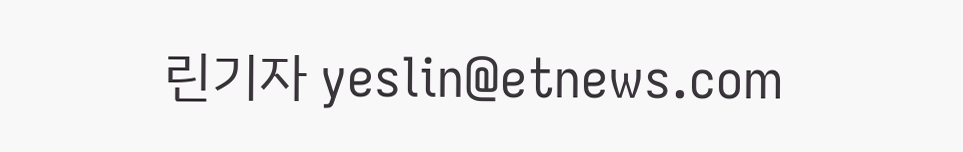린기자 yeslin@etnews.com